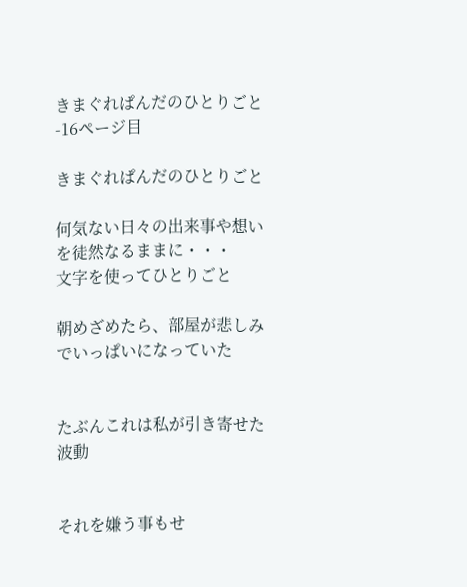きまぐれぱんだのひとりごと -16ページ目

きまぐれぱんだのひとりごと

何気ない日々の出来事や想いを徒然なるままに・・・
文字を使ってひとりごと

朝めざめたら、部屋が悲しみでいっぱいになっていた


たぶんこれは私が引き寄せた波動


それを嫌う事もせ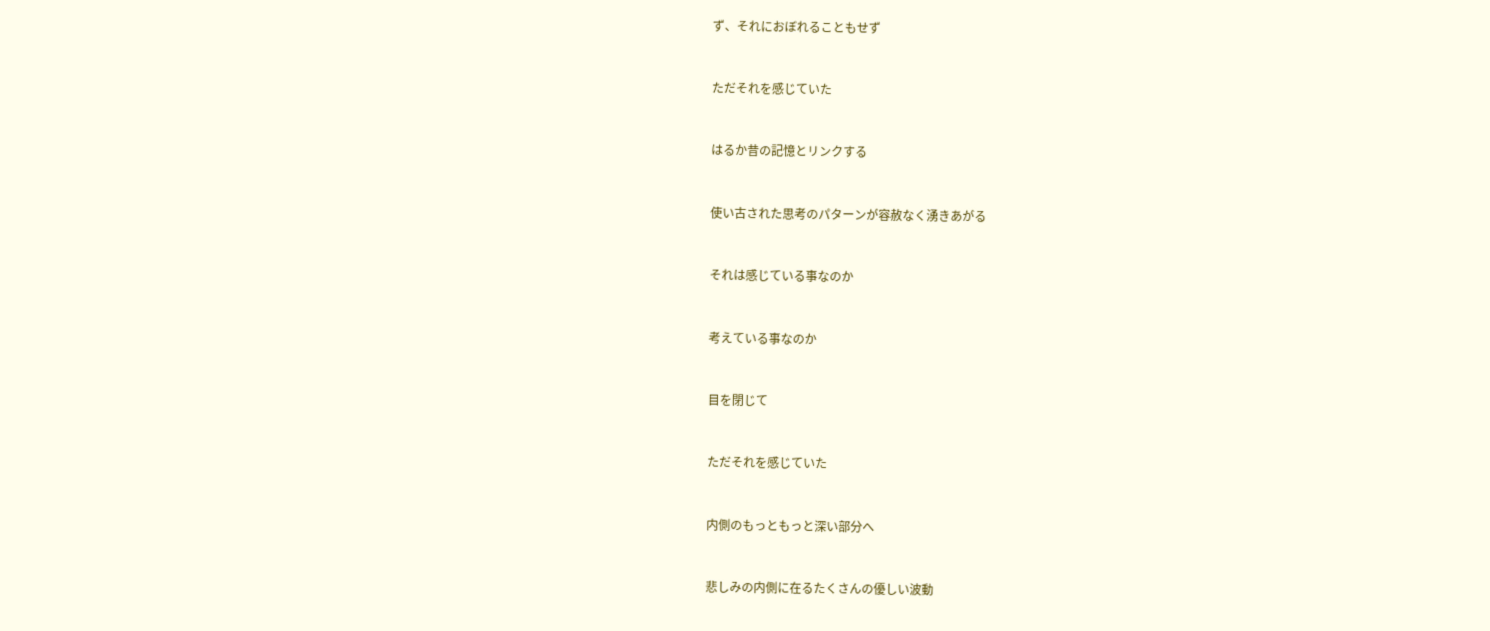ず、それにおぼれることもせず


ただそれを感じていた


はるか昔の記憶とリンクする


使い古された思考のパターンが容赦なく湧きあがる


それは感じている事なのか


考えている事なのか


目を閉じて


ただそれを感じていた


内側のもっともっと深い部分へ


悲しみの内側に在るたくさんの優しい波動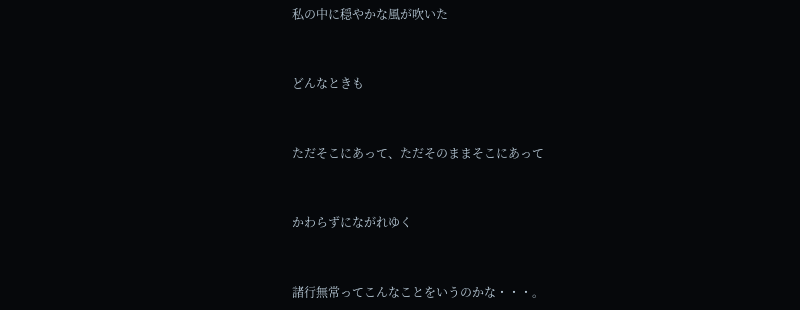私の中に穏やかな風が吹いた


どんなときも


ただそこにあって、ただそのままそこにあって


かわらずにながれゆく


諸行無常ってこんなことをいうのかな・・・。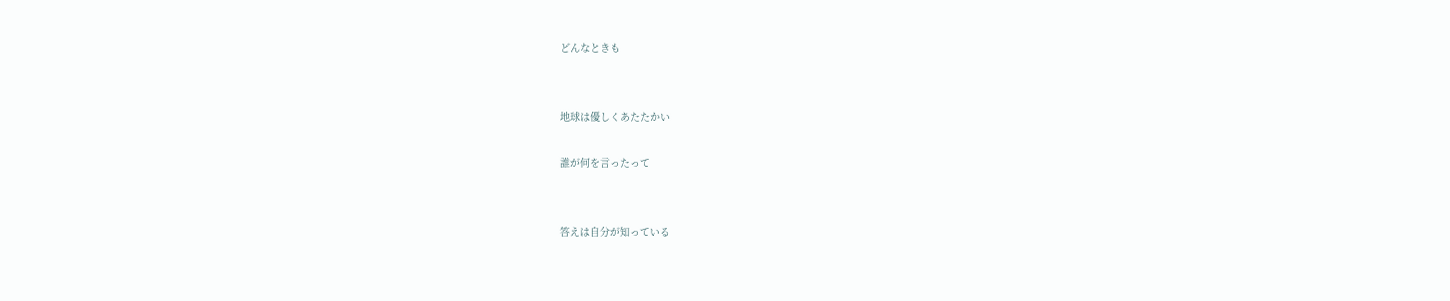どんなときも


地球は優しくあたたかい

誰が何を言ったって


答えは自分が知っている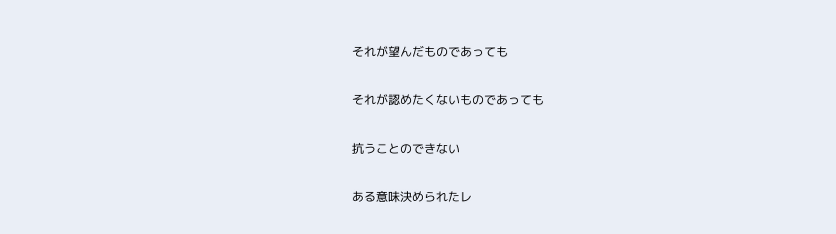それが望んだものであっても


それが認めたくないものであっても


抗うことのできない


ある意味決められたレ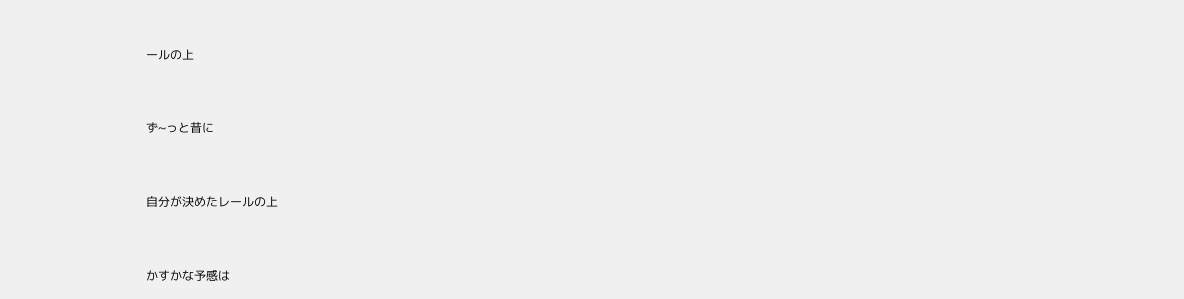ールの上


ず~っと昔に


自分が決めたレールの上


かすかな予感は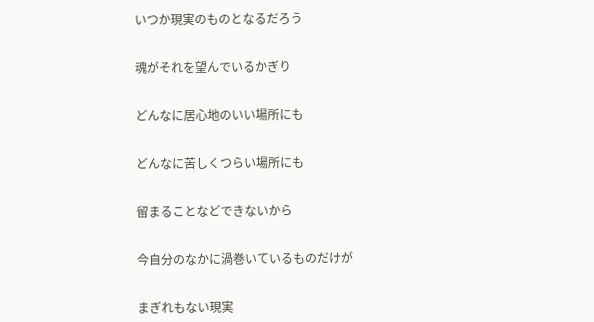いつか現実のものとなるだろう


魂がそれを望んでいるかぎり


どんなに居心地のいい場所にも


どんなに苦しくつらい場所にも


留まることなどできないから


今自分のなかに渦巻いているものだけが


まぎれもない現実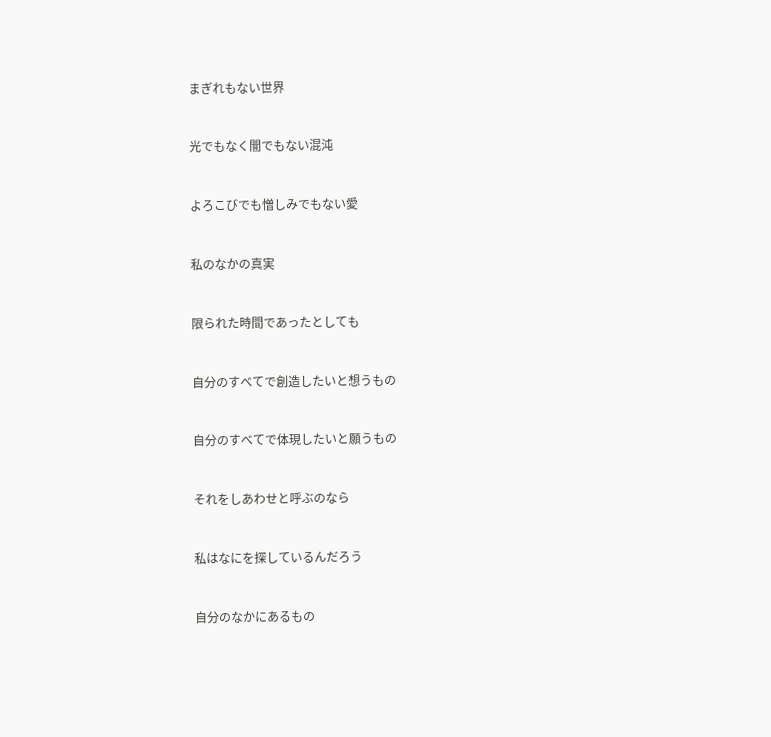まぎれもない世界


光でもなく闇でもない混沌


よろこびでも憎しみでもない愛


私のなかの真実


限られた時間であったとしても


自分のすべてで創造したいと想うもの


自分のすべてで体現したいと願うもの


それをしあわせと呼ぶのなら


私はなにを探しているんだろう


自分のなかにあるもの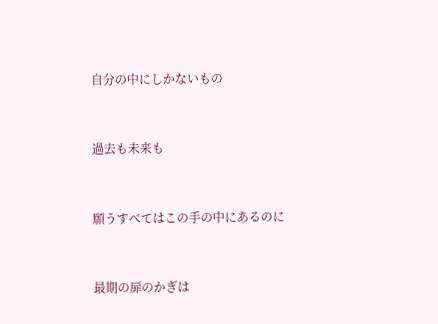自分の中にしかないもの


過去も未来も


願うすべてはこの手の中にあるのに


最期の扉のかぎは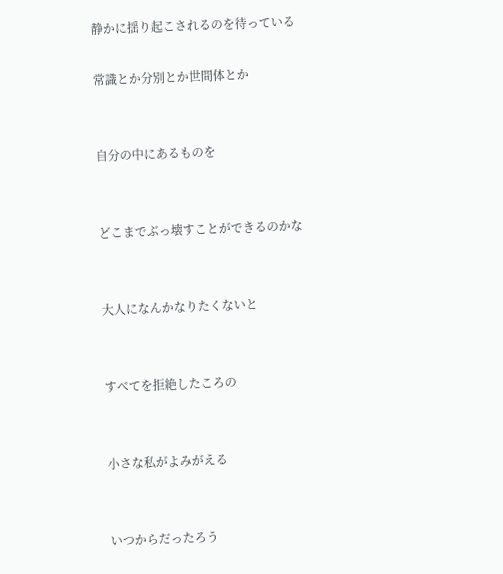静かに揺り起こされるのを待っている

常識とか分別とか世間体とか


自分の中にあるものを


どこまでぶっ壊すことができるのかな


大人になんかなりたくないと


すべてを拒絶したころの


小さな私がよみがえる


いつからだったろう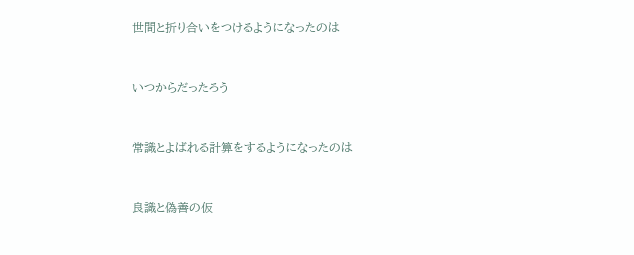世間と折り合いをつけるようになったのは


いつからだったろう


常識とよばれる計算をするようになったのは


良識と偽善の仮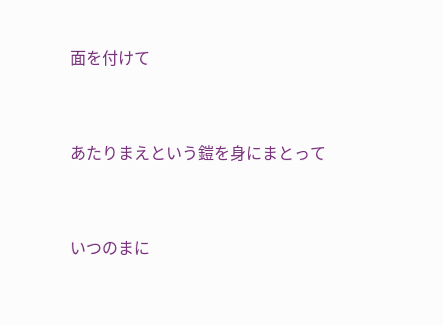面を付けて


あたりまえという鎧を身にまとって


いつのまに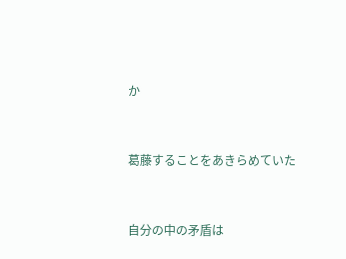か


葛藤することをあきらめていた


自分の中の矛盾は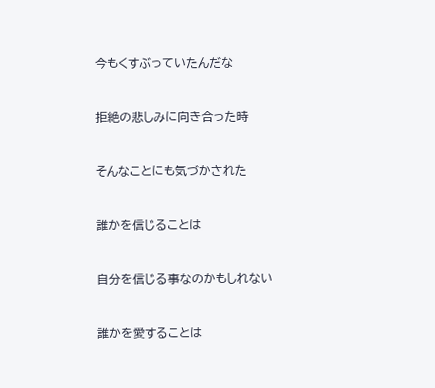今もくすぶっていたんだな


拒絶の悲しみに向き合った時


そんなことにも気づかされた


誰かを信じることは


自分を信じる事なのかもしれない


誰かを愛することは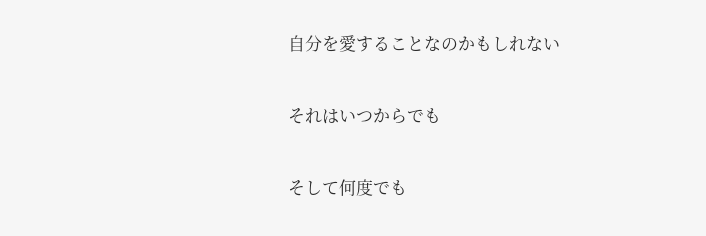自分を愛することなのかもしれない


それはいつからでも


そして何度でも